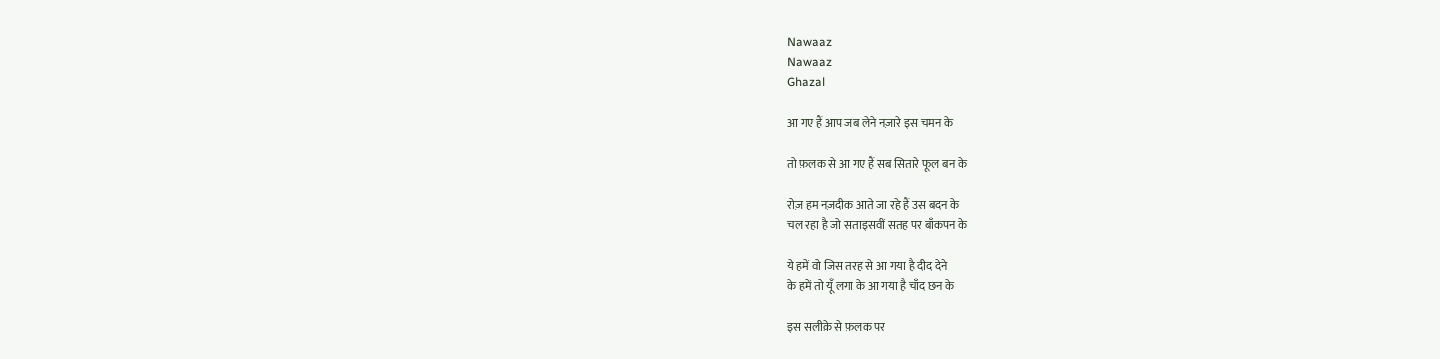Nawaaz
Nawaaz
Ghazal

आ गए हैं आप जब लेने नज़ारे इस चमन के

तो फ़लक से आ गए हैं सब सितारे फूल बन के

रोज़ हम नज़दीक आते जा रहे हैं उस बदन के
चल रहा है जो सताइसवीं सतह पर बाँकपन के

ये हमें वो जिस तरह से आ गया है दीद देने
के हमें तो यूँ लगा के आ गया है चाँद छन के

इस सलीक़े से फ़लक पर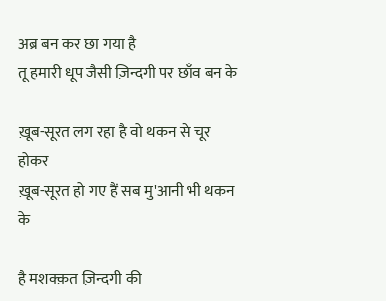अब्र बन कर छा गया है
तू हमारी धूप जैसी ज़िन्दगी पर छाँव बन के

ख़ूब-सूरत लग रहा है वो थकन से चूर होकर
ख़ूब-सूरत हो गए हैं सब मु'आनी भी थकन के

है मशक्क़त ज़िन्दगी की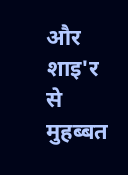और शाइ'र से मुहब्बत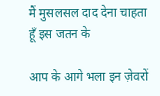मैं मुसलसल दाद देना चाहता हूँ इस जतन के

आप के आगे भला इन ज़ेवरों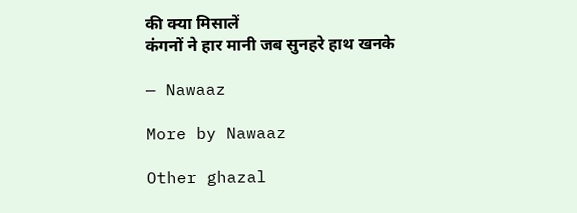की क्या मिसालें
कंगनों ने हार मानी जब सुनहरे हाथ खनके

— Nawaaz

More by Nawaaz

Other ghazal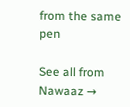from the same pen

See all from Nawaaz →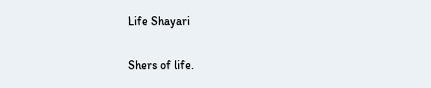Life Shayari

Shers of life.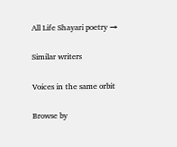All Life Shayari poetry →

Similar writers

Voices in the same orbit

Browse by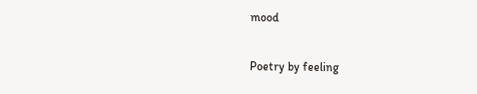mood

Poetry by feeling